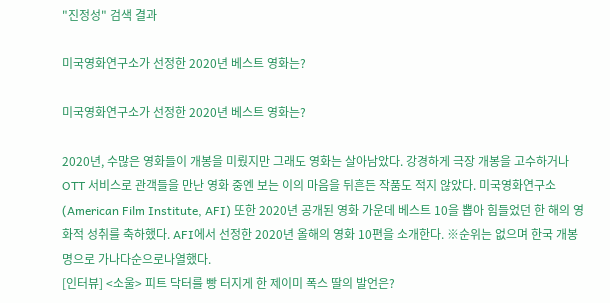"진정성" 검색 결과

미국영화연구소가 선정한 2020년 베스트 영화는?

미국영화연구소가 선정한 2020년 베스트 영화는?

2020년, 수많은 영화들이 개봉을 미뤘지만 그래도 영화는 살아남았다. 강경하게 극장 개봉을 고수하거나 OTT 서비스로 관객들을 만난 영화 중엔 보는 이의 마음을 뒤흔든 작품도 적지 않았다. 미국영화연구소(American Film Institute, AFI) 또한 2020년 공개된 영화 가운데 베스트 10을 뽑아 힘들었던 한 해의 영화적 성취를 축하했다. AFI에서 선정한 2020년 올해의 영화 10편을 소개한다. ※순위는 없으며 한국 개봉명으로 가나다순으로나열했다.
[인터뷰] <소울> 피트 닥터를 빵 터지게 한 제이미 폭스 딸의 발언은?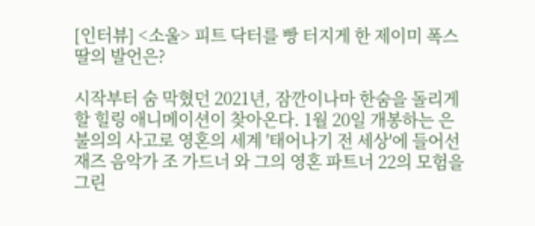[인터뷰] <소울> 피트 닥터를 빵 터지게 한 제이미 폭스 딸의 발언은?

시작부터 숨 막혔던 2021년, 잠깐이나마 한숨을 돌리게 할 힐링 애니메이션이 찾아온다. 1월 20일 개봉하는 은 불의의 사고로 영혼의 세계 '태어나기 전 세상'에 들어선 재즈 음악가 조 가드너 와 그의 영혼 파트너 22의 모험을 그린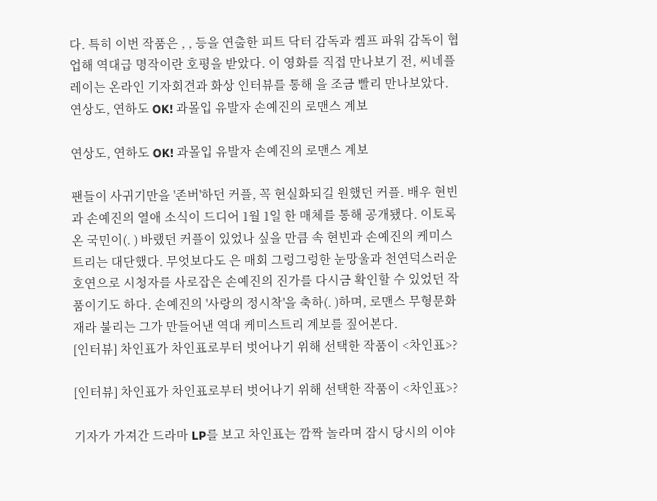다. 특히 이번 작품은 , , 등을 연출한 피트 닥터 감독과 켐프 파워 감독이 협업해 역대급 명작이란 호평을 받았다. 이 영화를 직접 만나보기 전, 씨네플레이는 온라인 기자회견과 화상 인터뷰를 통해 을 조금 빨리 만나보았다.
연상도, 연하도 OK! 과몰입 유발자 손예진의 로맨스 계보

연상도, 연하도 OK! 과몰입 유발자 손예진의 로맨스 계보

팬들이 사귀기만을 '존버'하던 커플, 꼭 현실화되길 원했던 커플. 배우 현빈과 손예진의 열애 소식이 드디어 1월 1일 한 매체를 통해 공개됐다. 이토록 온 국민이(. ) 바랬던 커플이 있었나 싶을 만큼 속 현빈과 손예진의 케미스트리는 대단했다. 무엇보다도 은 매회 그렁그렁한 눈망울과 천연덕스러운 호연으로 시청자를 사로잡은 손예진의 진가를 다시금 확인할 수 있었던 작품이기도 하다. 손예진의 '사랑의 정시착'을 축하(. )하며, 로맨스 무형문화재라 불리는 그가 만들어낸 역대 케미스트리 계보를 짚어본다.
[인터뷰] 차인표가 차인표로부터 벗어나기 위해 선택한 작품이 <차인표>?

[인터뷰] 차인표가 차인표로부터 벗어나기 위해 선택한 작품이 <차인표>?

기자가 가져간 드라마 LP를 보고 차인표는 깜짝 놀라며 잠시 당시의 이야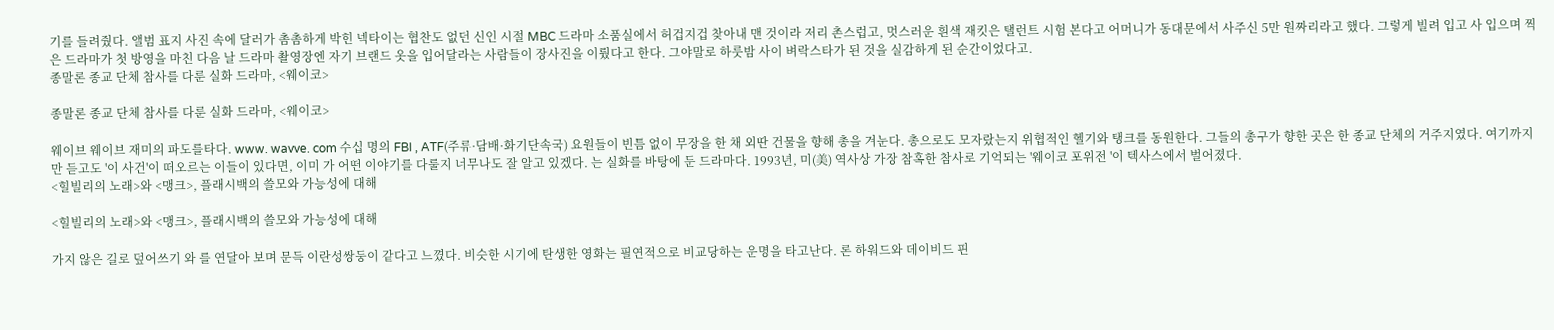기를 들려줬다. 앨범 표지 사진 속에 달러가 촘촘하게 박힌 넥타이는 협찬도 없던 신인 시절 MBC 드라마 소품실에서 허겁지겁 찾아내 맨 것이라 저리 촌스럽고, 멋스러운 흰색 재킷은 탤런트 시험 본다고 어머니가 동대문에서 사주신 5만 원짜리라고 했다. 그렇게 빌려 입고 사 입으며 찍은 드라마가 첫 방영을 마친 다음 날 드라마 촬영장엔 자기 브랜드 옷을 입어달라는 사람들이 장사진을 이뤘다고 한다. 그야말로 하룻밤 사이 벼락스타가 된 것을 실감하게 된 순간이었다고.
종말론 종교 단체 참사를 다룬 실화 드라마, <웨이코>

종말론 종교 단체 참사를 다룬 실화 드라마, <웨이코>

웨이브 웨이브 재미의 파도를타다. www. wavve. com 수십 명의 FBI , ATF(주류·담배·화기단속국) 요원들이 빈틈 없이 무장을 한 채 외딴 건물을 향해 총을 겨눈다. 총으로도 모자랐는지 위협적인 헬기와 탱크를 동원한다. 그들의 총구가 향한 곳은 한 종교 단체의 거주지였다. 여기까지만 듣고도 '이 사건'이 떠오르는 이들이 있다면, 이미 가 어떤 이야기를 다룰지 너무나도 잘 알고 있겠다. 는 실화를 바탕에 둔 드라마다. 1993년, 미(美) 역사상 가장 참혹한 참사로 기억되는 '웨이코 포위전 '이 텍사스에서 벌어졌다.
<힐빌리의 노래>와 <맹크>, 플래시백의 쓸모와 가능성에 대해

<힐빌리의 노래>와 <맹크>, 플래시백의 쓸모와 가능성에 대해

가지 않은 길로 덮어쓰기 와 를 연달아 보며 문득 이란성쌍둥이 같다고 느꼈다. 비슷한 시기에 탄생한 영화는 필연적으로 비교당하는 운명을 타고난다. 론 하워드와 데이비드 핀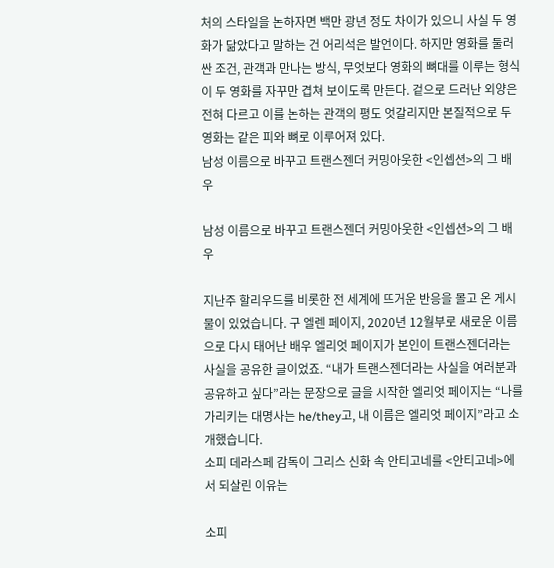처의 스타일을 논하자면 백만 광년 정도 차이가 있으니 사실 두 영화가 닮았다고 말하는 건 어리석은 발언이다. 하지만 영화를 둘러싼 조건, 관객과 만나는 방식, 무엇보다 영화의 뼈대를 이루는 형식이 두 영화를 자꾸만 겹쳐 보이도록 만든다. 겉으로 드러난 외양은 전혀 다르고 이를 논하는 관객의 평도 엇갈리지만 본질적으로 두 영화는 같은 피와 뼈로 이루어져 있다.
남성 이름으로 바꾸고 트랜스젠더 커밍아웃한 <인셉션>의 그 배우

남성 이름으로 바꾸고 트랜스젠더 커밍아웃한 <인셉션>의 그 배우

지난주 할리우드를 비롯한 전 세계에 뜨거운 반응을 몰고 온 게시물이 있었습니다. 구 엘렌 페이지, 2020년 12월부로 새로운 이름으로 다시 태어난 배우 엘리엇 페이지가 본인이 트랜스젠더라는 사실을 공유한 글이었죠. “내가 트랜스젠더라는 사실을 여러분과 공유하고 싶다”라는 문장으로 글을 시작한 엘리엇 페이지는 “나를 가리키는 대명사는 he/they고, 내 이름은 엘리엇 페이지”라고 소개했습니다.
소피 데라스페 감독이 그리스 신화 속 안티고네를 <안티고네>에서 되살린 이유는

소피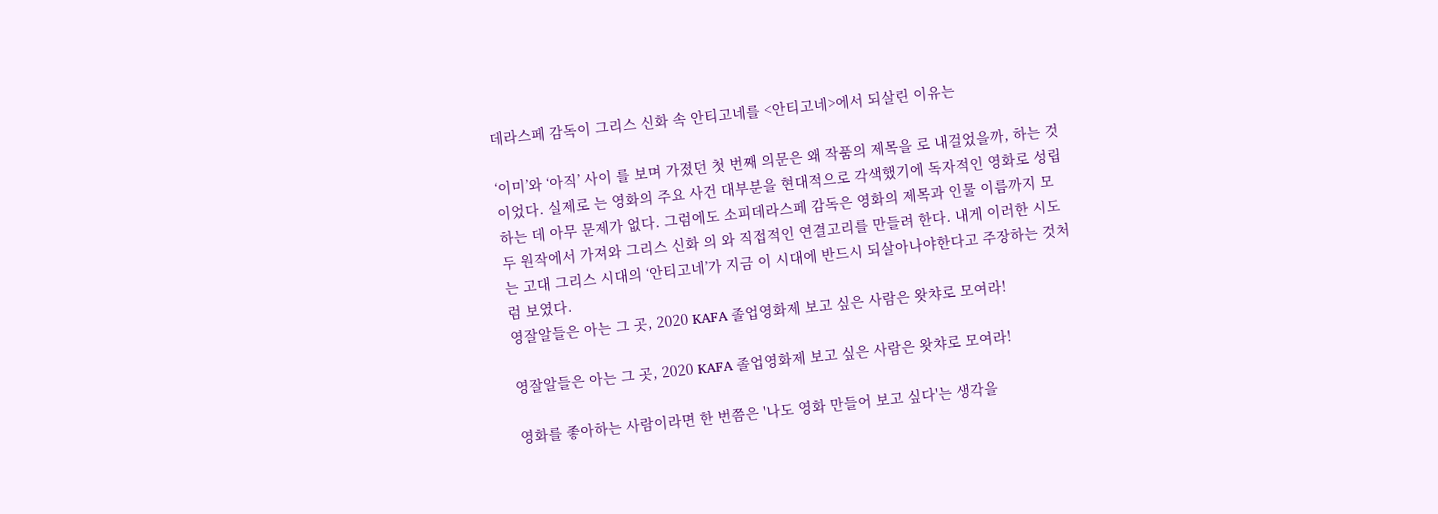데라스페 감독이 그리스 신화 속 안티고네를 <안티고네>에서 되살린 이유는

‘이미’와 ‘아직’ 사이 를 보며 가졌던 첫 번째 의문은 왜 작품의 제목을 로 내걸었을까, 하는 것이었다. 실제로 는 영화의 주요 사건 대부분을 현대적으로 각색했기에 독자적인 영화로 성립하는 데 아무 문제가 없다. 그럼에도 소피데라스페 감독은 영화의 제목과 인물 이름까지 모두 원작에서 가져와 그리스 신화 의 와 직접적인 연결고리를 만들려 한다. 내게 이러한 시도는 고대 그리스 시대의 ‘안티고네’가 지금 이 시대에 반드시 되살아나야한다고 주장하는 것처럼 보였다.
영잘알들은 아는 그 곳, 2020 KAFA 졸업영화제 보고 싶은 사람은 왓챠로 모여라!

영잘알들은 아는 그 곳, 2020 KAFA 졸업영화제 보고 싶은 사람은 왓챠로 모여라!

영화를 좋아하는 사람이라면 한 번쯤은 '나도 영화 만들어 보고 싶다'는 생각을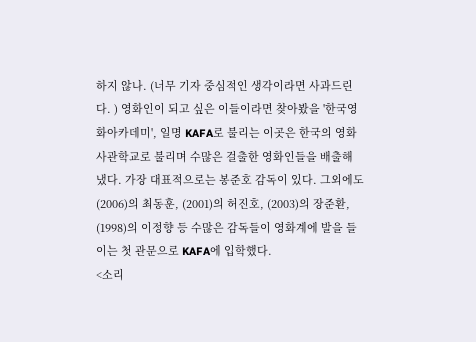하지 않나. (너무 기자 중심적인 생각이라면 사과드린다. ) 영화인이 되고 싶은 이들이라면 찾아봤을 '한국영화아카데미', 일명 KAFA로 불리는 이곳은 한국의 영화 사관학교로 불리며 수많은 걸출한 영화인들을 배출해 냈다. 가장 대표적으로는 봉준호 감독이 있다. 그외에도 (2006)의 최동훈, (2001)의 허진호, (2003)의 장준환, (1998)의 이정향 등 수많은 감독들이 영화계에 발을 들이는 첫 관문으로 KAFA에 입학했다.
<소리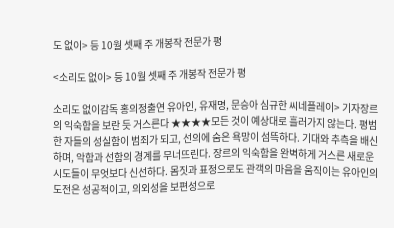도 없이> 등 10월 셋째 주 개봉작 전문가 평

<소리도 없이> 등 10월 셋째 주 개봉작 전문가 평

소리도 없이감독 홍의정출연 유아인, 유재명, 문승아 심규한 씨네플레이> 기자장르의 익숙함을 보란 듯 거스른다 ★★★★모든 것이 예상대로 흘러가지 않는다. 평범한 자들의 성실함이 범죄가 되고, 선의에 숨은 욕망이 섬뜩하다. 기대와 추측을 배신하며, 악함과 선함의 경계를 무너뜨린다. 장르의 익숙함을 완벽하게 거스른 새로운 시도들이 무엇보다 신선하다. 몸짓과 표정으로도 관객의 마음을 움직이는 유아인의 도전은 성공적이고, 의외성을 보편성으로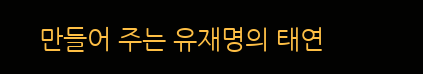만들어 주는 유재명의 태연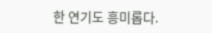한 연기도 흥미롭다.